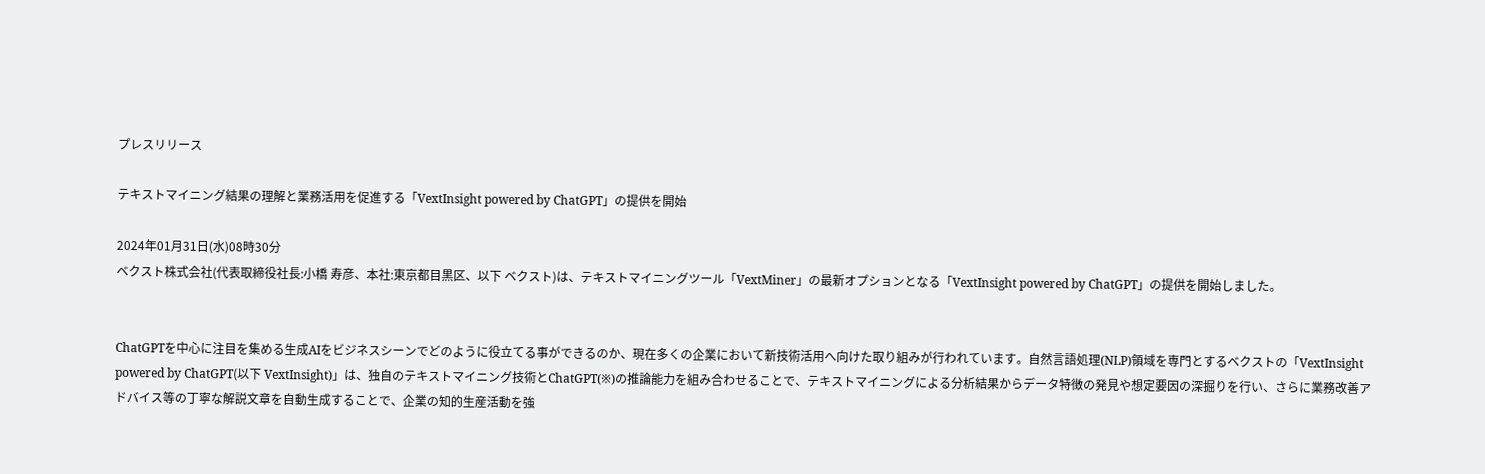プレスリリース

テキストマイニング結果の理解と業務活用を促進する「VextInsight powered by ChatGPT」の提供を開始

2024年01月31日(水)08時30分
ベクスト株式会社(代表取締役社長:小橋 寿彦、本社:東京都目黒区、以下 ベクスト)は、テキストマイニングツール「VextMiner」の最新オプションとなる「VextInsight powered by ChatGPT」の提供を開始しました。


ChatGPTを中心に注目を集める生成AIをビジネスシーンでどのように役立てる事ができるのか、現在多くの企業において新技術活用へ向けた取り組みが行われています。自然言語処理(NLP)領域を専門とするベクストの「VextInsight powered by ChatGPT(以下 VextInsight)」は、独自のテキストマイニング技術とChatGPT(※)の推論能力を組み合わせることで、テキストマイニングによる分析結果からデータ特徴の発見や想定要因の深掘りを行い、さらに業務改善アドバイス等の丁寧な解説文章を自動生成することで、企業の知的生産活動を強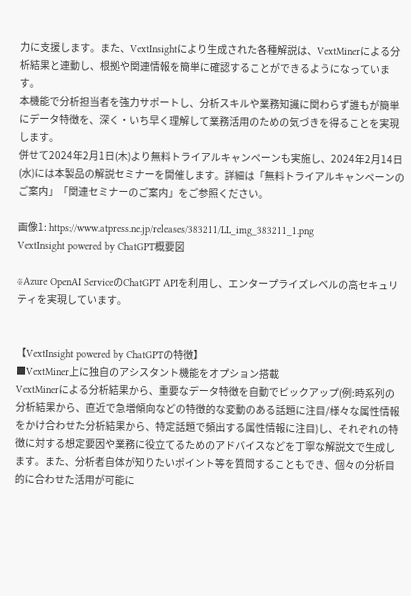力に支援します。また、VextInsightにより生成された各種解説は、VextMinerによる分析結果と連動し、根拠や関連情報を簡単に確認することができるようになっています。
本機能で分析担当者を強力サポートし、分析スキルや業務知識に関わらず誰もが簡単にデータ特徴を、深く・いち早く理解して業務活用のための気づきを得ることを実現します。
併せて2024年2月1日(木)より無料トライアルキャンペーンも実施し、2024年2月14日(水)には本製品の解説セミナーを開催します。詳細は「無料トライアルキャンペーンのご案内」「関連セミナーのご案内」をご参照ください。

画像1: https://www.atpress.ne.jp/releases/383211/LL_img_383211_1.png
VextInsight powered by ChatGPT概要図

※Azure OpenAI ServiceのChatGPT APIを利用し、エンタープライズレベルの高セキュリティを実現しています。


【VextInsight powered by ChatGPTの特徴】
■VextMiner上に独自のアシスタント機能をオプション搭載
VextMinerによる分析結果から、重要なデータ特徴を自動でピックアップ(例:時系列の分析結果から、直近で急増傾向などの特徴的な変動のある話題に注目/様々な属性情報をかけ合わせた分析結果から、特定話題で頻出する属性情報に注目)し、それぞれの特徴に対する想定要因や業務に役立てるためのアドバイスなどを丁寧な解説文で生成します。また、分析者自体が知りたいポイント等を質問することもでき、個々の分析目的に合わせた活用が可能に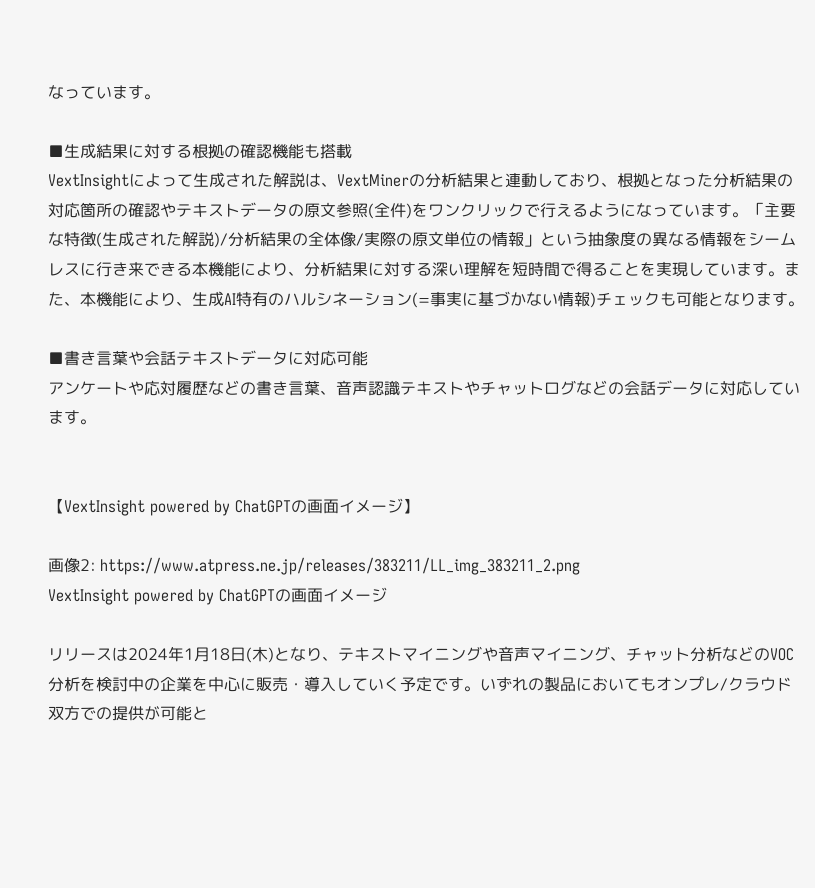なっています。

■生成結果に対する根拠の確認機能も搭載
VextInsightによって生成された解説は、VextMinerの分析結果と連動しており、根拠となった分析結果の対応箇所の確認やテキストデータの原文参照(全件)をワンクリックで行えるようになっています。「主要な特徴(生成された解説)/分析結果の全体像/実際の原文単位の情報」という抽象度の異なる情報をシームレスに行き来できる本機能により、分析結果に対する深い理解を短時間で得ることを実現しています。また、本機能により、生成AI特有のハルシネーション(=事実に基づかない情報)チェックも可能となります。

■書き言葉や会話テキストデータに対応可能
アンケートや応対履歴などの書き言葉、音声認識テキストやチャットログなどの会話データに対応しています。


【VextInsight powered by ChatGPTの画面イメージ】

画像2: https://www.atpress.ne.jp/releases/383211/LL_img_383211_2.png
VextInsight powered by ChatGPTの画面イメージ

リリースは2024年1月18日(木)となり、テキストマイニングや音声マイニング、チャット分析などのVOC分析を検討中の企業を中心に販売・導入していく予定です。いずれの製品においてもオンプレ/クラウド双方での提供が可能と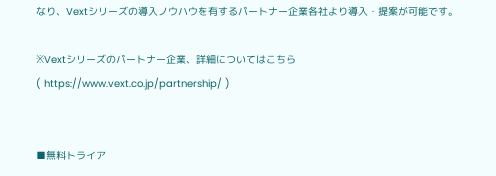なり、Vextシリーズの導入ノウハウを有するパートナー企業各社より導入・提案が可能です。

※Vextシリーズのパートナー企業、詳細についてはこちら
( https://www.vext.co.jp/partnership/ )


■無料トライア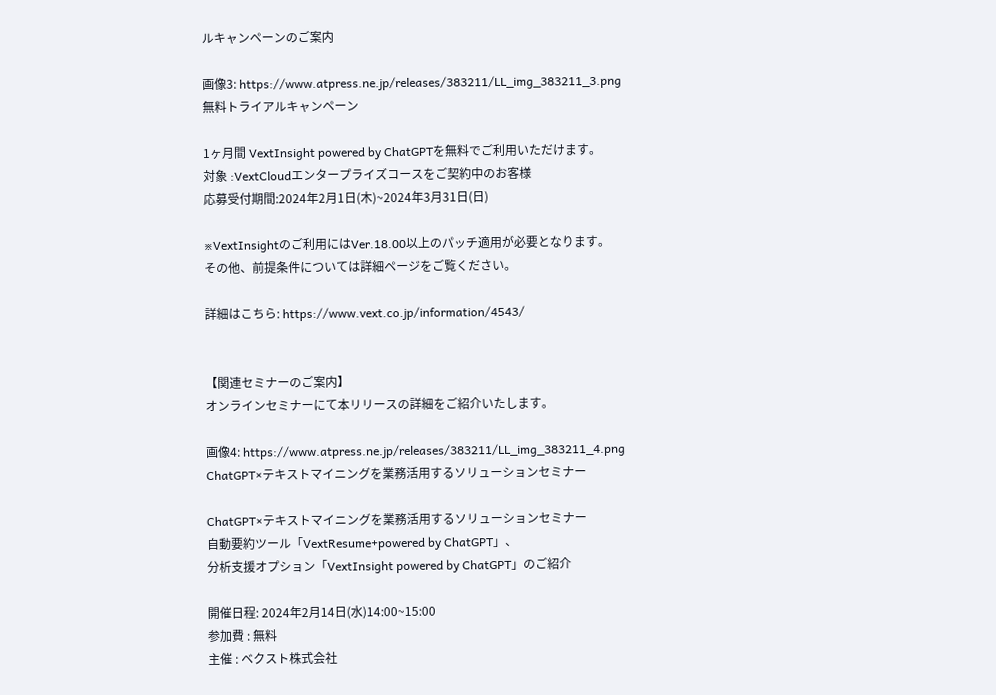ルキャンペーンのご案内

画像3: https://www.atpress.ne.jp/releases/383211/LL_img_383211_3.png
無料トライアルキャンペーン

1ヶ月間 VextInsight powered by ChatGPTを無料でご利用いただけます。
対象 :VextCloudエンタープライズコースをご契約中のお客様
応募受付期間:2024年2月1日(木)~2024年3月31日(日)

※VextInsightのご利用にはVer.18.00以上のパッチ適用が必要となります。
その他、前提条件については詳細ページをご覧ください。

詳細はこちら: https://www.vext.co.jp/information/4543/


【関連セミナーのご案内】
オンラインセミナーにて本リリースの詳細をご紹介いたします。

画像4: https://www.atpress.ne.jp/releases/383211/LL_img_383211_4.png
ChatGPT×テキストマイニングを業務活用するソリューションセミナー

ChatGPT×テキストマイニングを業務活用するソリューションセミナー
自動要約ツール「VextResume+powered by ChatGPT」、
分析支援オプション「VextInsight powered by ChatGPT」のご紹介

開催日程: 2024年2月14日(水)14:00~15:00
参加費 : 無料
主催 : ベクスト株式会社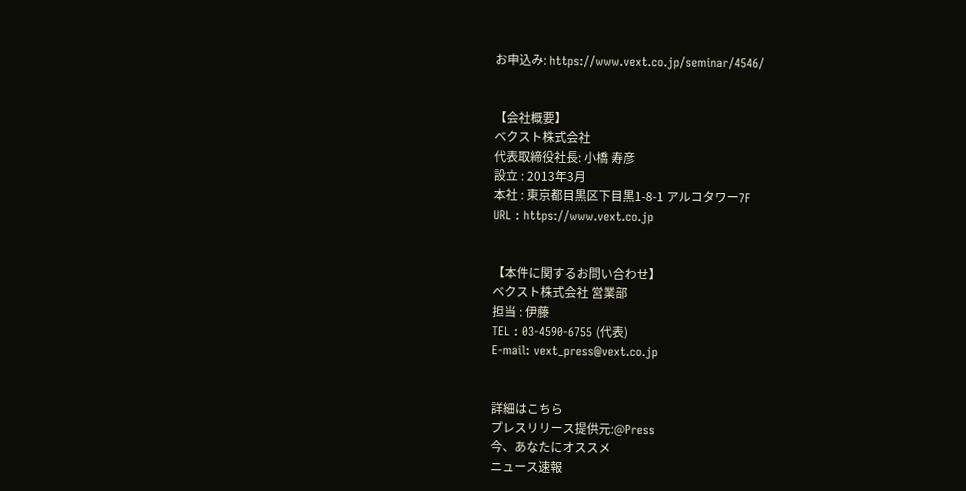お申込み: https://www.vext.co.jp/seminar/4546/


【会社概要】
ベクスト株式会社
代表取締役社長: 小橋 寿彦
設立 : 2013年3月
本社 : 東京都目黒区下目黒1-8-1 アルコタワー7F
URL : https://www.vext.co.jp


【本件に関するお問い合わせ】
ベクスト株式会社 営業部
担当 : 伊藤
TEL : 03-4590-6755 (代表)
E-mail: vext_press@vext.co.jp


詳細はこちら
プレスリリース提供元:@Press
今、あなたにオススメ
ニュース速報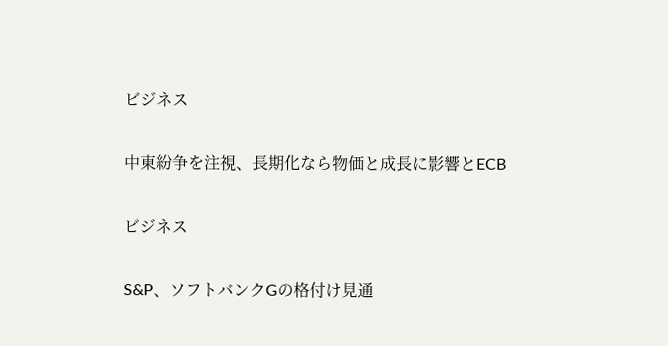ビジネス

中東紛争を注視、長期化なら物価と成長に影響とECB

ビジネス

S&P、ソフトバンクGの格付け見通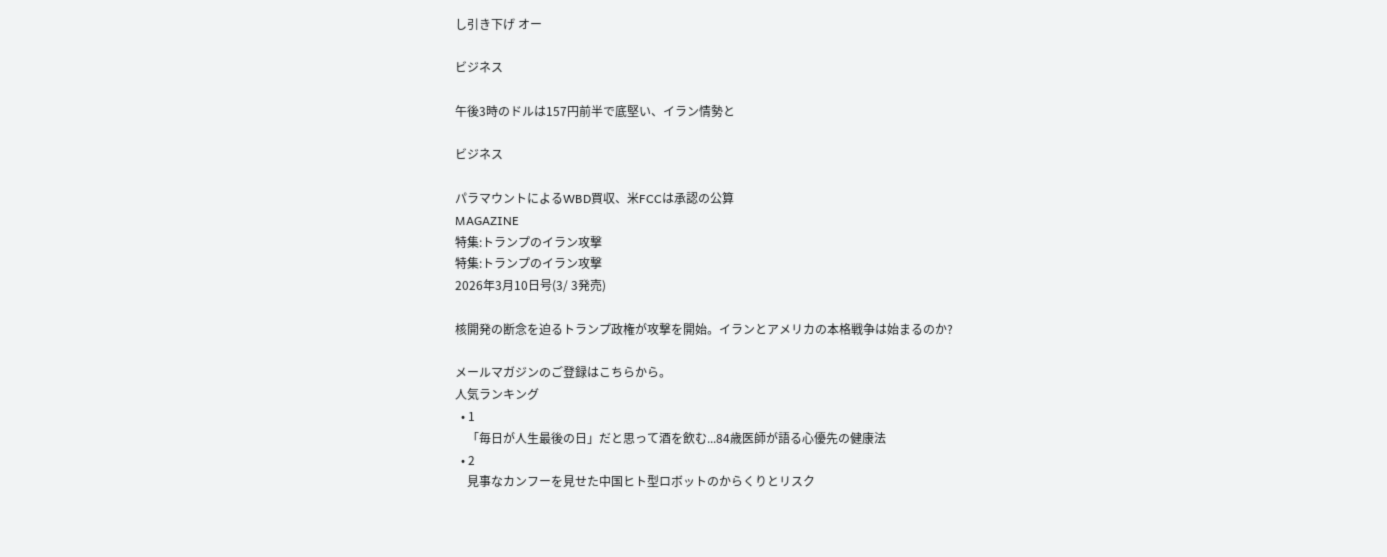し引き下げ オー

ビジネス

午後3時のドルは157円前半で底堅い、イラン情勢と

ビジネス

パラマウントによるWBD買収、米FCCは承認の公算
MAGAZINE
特集:トランプのイラン攻撃
特集:トランプのイラン攻撃
2026年3月10日号(3/ 3発売)

核開発の断念を迫るトランプ政権が攻撃を開始。イランとアメリカの本格戦争は始まるのか?

メールマガジンのご登録はこちらから。
人気ランキング
  • 1
    「毎日が人生最後の日」だと思って酒を飲む...84歳医師が語る心優先の健康法
  • 2
    見事なカンフーを見せた中国ヒト型ロボットのからくりとリスク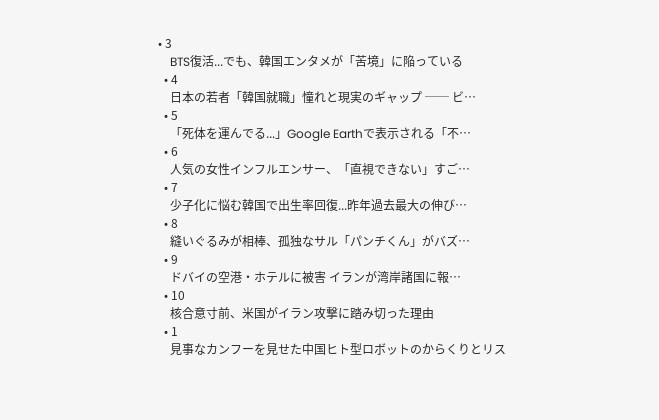• 3
    BTS復活...でも、韓国エンタメが「苦境」に陥っている
  • 4
    日本の若者「韓国就職」憧れと現実のギャップ ── ビ…
  • 5
    「死体を運んでる...」Google Earthで表示される「不…
  • 6
    人気の女性インフルエンサー、「直視できない」すご…
  • 7
    少子化に悩む韓国で出生率回復...昨年過去最大の伸び…
  • 8
    縫いぐるみが相棒、孤独なサル「パンチくん」がバズ…
  • 9
    ドバイの空港・ホテルに被害 イランが湾岸諸国に報…
  • 10
    核合意寸前、米国がイラン攻撃に踏み切った理由
  • 1
    見事なカンフーを見せた中国ヒト型ロボットのからくりとリス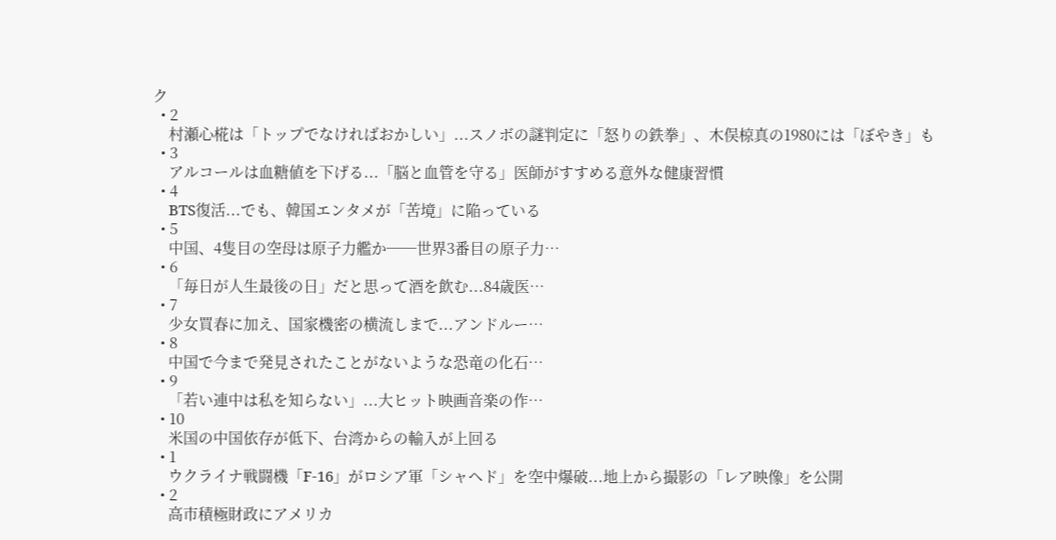ク
  • 2
    村瀬心椛は「トップでなければおかしい」...スノボの謎判定に「怒りの鉄拳」、木俣椋真の1980には「ぼやき」も
  • 3
    アルコールは血糖値を下げる...「脳と血管を守る」医師がすすめる意外な健康習慣
  • 4
    BTS復活...でも、韓国エンタメが「苦境」に陥っている
  • 5
    中国、4隻目の空母は原子力艦か──世界3番目の原子力…
  • 6
    「毎日が人生最後の日」だと思って酒を飲む...84歳医…
  • 7
    少女買春に加え、国家機密の横流しまで...アンドルー…
  • 8
    中国で今まで発見されたことがないような恐竜の化石…
  • 9
    「若い連中は私を知らない」...大ヒット映画音楽の作…
  • 10
    米国の中国依存が低下、台湾からの輸入が上回る
  • 1
    ウクライナ戦闘機「F-16」がロシア軍「シャヘド」を空中爆破...地上から撮影の「レア映像」を公開
  • 2
    高市積極財政にアメリカ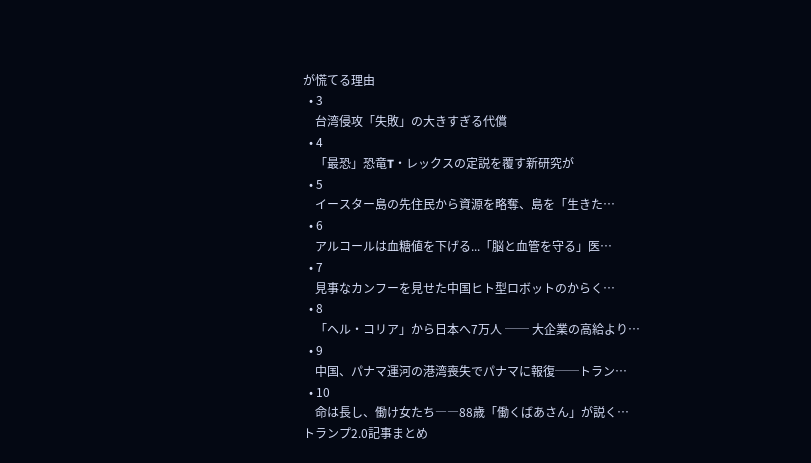が慌てる理由
  • 3
    台湾侵攻「失敗」の大きすぎる代償
  • 4
    「最恐」恐竜T・レックスの定説を覆す新研究が
  • 5
    イースター島の先住民から資源を略奪、島を「生きた…
  • 6
    アルコールは血糖値を下げる...「脳と血管を守る」医…
  • 7
    見事なカンフーを見せた中国ヒト型ロボットのからく…
  • 8
    「ヘル・コリア」から日本へ7万人 ── 大企業の高給より…
  • 9
    中国、パナマ運河の港湾喪失でパナマに報復──トラン…
  • 10
    命は長し、働け女たち――88歳「働くばあさん」が説く…
トランプ2.0記事まとめ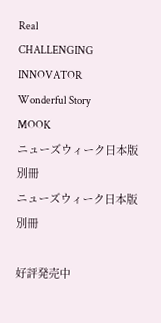Real
CHALLENGING INNOVATOR
Wonderful Story
MOOK
ニューズウィーク日本版別冊
ニューズウィーク日本版別冊

好評発売中